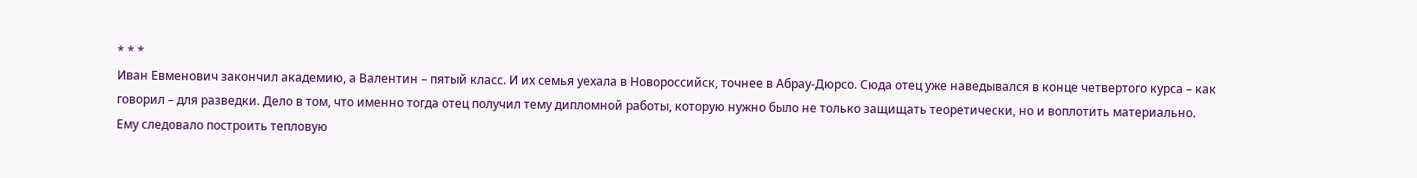* * *
Иван Евменович закончил академию, а Валентин – пятый класс. И их семья уехала в Новороссийск, точнее в Абрау-Дюрсо. Сюда отец уже наведывался в конце четвертого курса – как говорил – для разведки. Дело в том, что именно тогда отец получил тему дипломной работы, которую нужно было не только защищать теоретически, но и воплотить материально. Ему следовало построить тепловую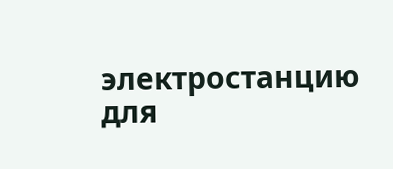электростанцию для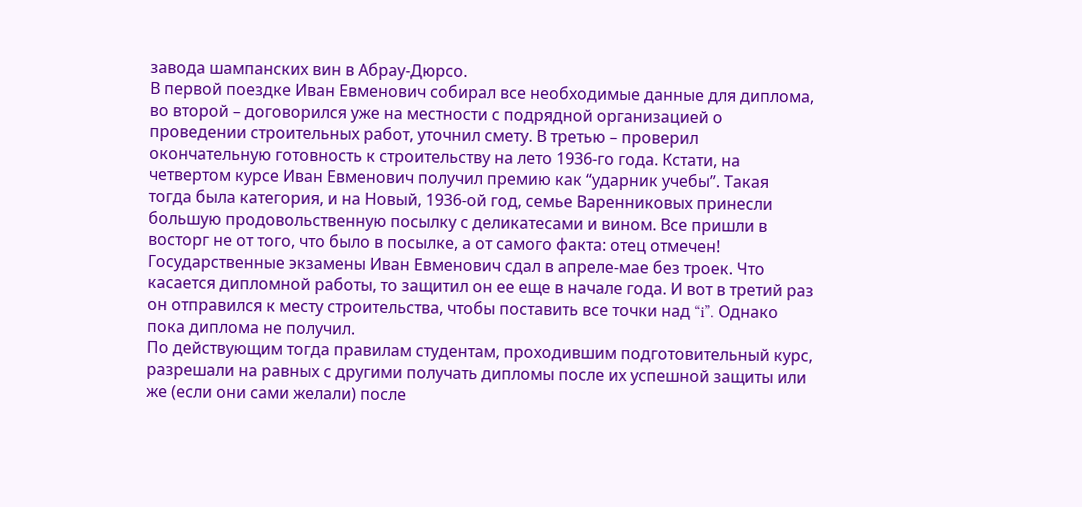завода шампанских вин в Абрау-Дюрсо.
В первой поездке Иван Евменович собирал все необходимые данные для диплома, во второй – договорился уже на местности с подрядной организацией о проведении строительных работ, уточнил смету. В третью – проверил окончательную готовность к строительству на лето 1936-го года. Кстати, на четвертом курсе Иван Евменович получил премию как “ударник учебы”. Такая тогда была категория, и на Новый, 1936-ой год, семье Варенниковых принесли большую продовольственную посылку с деликатесами и вином. Все пришли в восторг не от того, что было в посылке, а от самого факта: отец отмечен!
Государственные экзамены Иван Евменович сдал в апреле-мае без троек. Что касается дипломной работы, то защитил он ее еще в начале года. И вот в третий раз он отправился к месту строительства, чтобы поставить все точки над “i”. Однако пока диплома не получил.
По действующим тогда правилам студентам, проходившим подготовительный курс, разрешали на равных с другими получать дипломы после их успешной защиты или же (если они сами желали) после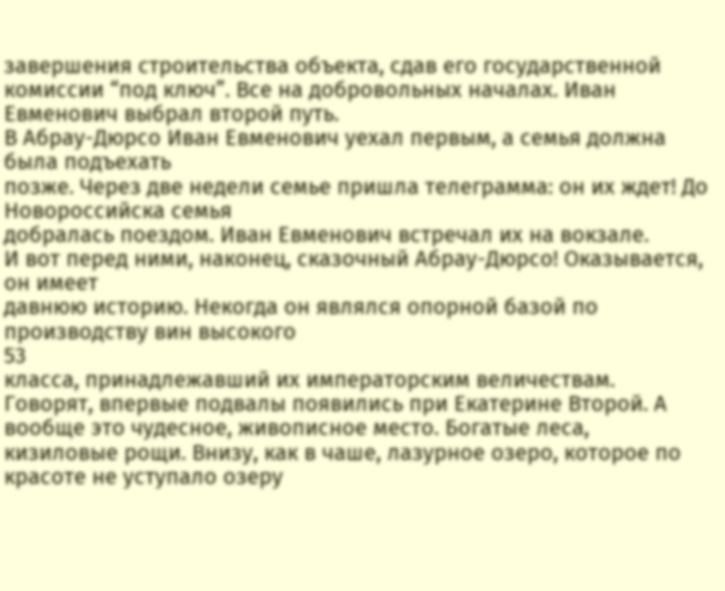завершения строительства объекта, сдав его государственной комиссии “под ключ”. Все на добровольных началах. Иван Евменович выбрал второй путь.
В Абрау-Дюрсо Иван Евменович уехал первым, а семья должна была подъехать
позже. Через две недели семье пришла телеграмма: он их ждет! До Новороссийска семья
добралась поездом. Иван Евменович встречал их на вокзале.
И вот перед ними, наконец, сказочный Абрау-Дюрсо! Оказывается, он имеет
давнюю историю. Некогда он являлся опорной базой по производству вин высокого
53
класса, принадлежавший их императорским величествам. Говорят, впервые подвалы появились при Екатерине Второй. А вообще это чудесное, живописное место. Богатые леса, кизиловые рощи. Внизу, как в чаше, лазурное озеро, которое по красоте не уступало озеру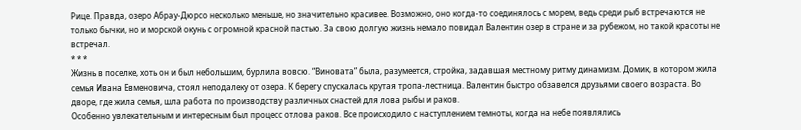Рице. Правда, озеро Абрау-Дюрсо несколько меньше, но значительно красивее. Возможно, оно когда-то соединялось с морем, ведь среди рыб встречаются не только бычки, но и морской окунь с огромной красной пастью. За свою долгую жизнь немало повидал Валентин озер в стране и за рубежом, но такой красоты не встречал.
* * *
Жизнь в поселке, хоть он и был небольшим, бурлила вовсю. “Виновата” была, разумеется, стройка, задавшая местному ритму динамизм. Домик, в котором жила семья Ивана Евменовича, стоял неподалеку от озера. К берегу спускалась крутая тропа-лестница. Валентин быстро обзавелся друзьями своего возраста. Во дворе, где жила семья, шла работа по производству различных снастей для лова рыбы и раков.
Особенно увлекательным и интересным был процесс отлова раков. Все происходило с наступлением темноты, когда на небе появлялись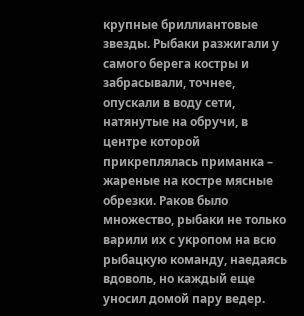крупные бриллиантовые звезды. Рыбаки разжигали у самого берега костры и забрасывали, точнее, опускали в воду сети, натянутые на обручи, в центре которой прикреплялась приманка – жареные на костре мясные обрезки. Раков было множество, рыбаки не только варили их с укропом на всю рыбацкую команду, наедаясь вдоволь, но каждый еще уносил домой пару ведер.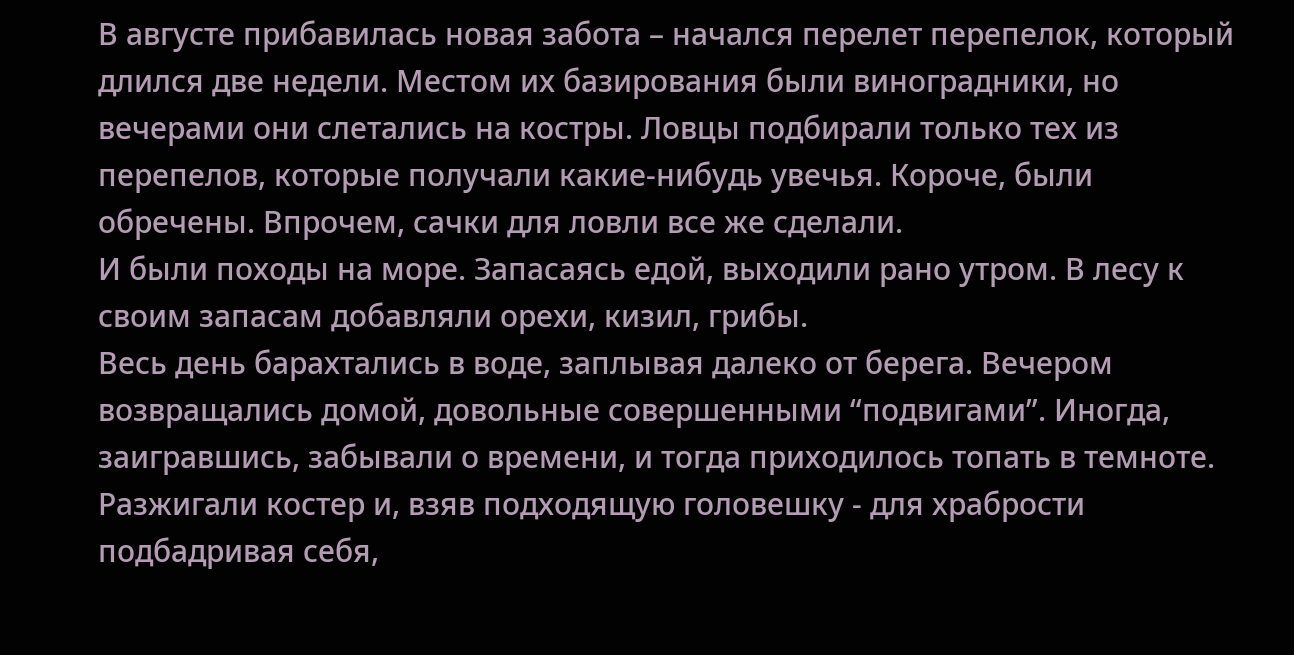В августе прибавилась новая забота – начался перелет перепелок, который длился две недели. Местом их базирования были виноградники, но вечерами они слетались на костры. Ловцы подбирали только тех из перепелов, которые получали какие-нибудь увечья. Короче, были обречены. Впрочем, сачки для ловли все же сделали.
И были походы на море. Запасаясь едой, выходили рано утром. В лесу к своим запасам добавляли орехи, кизил, грибы.
Весь день барахтались в воде, заплывая далеко от берега. Вечером возвращались домой, довольные совершенными “подвигами”. Иногда, заигравшись, забывали о времени, и тогда приходилось топать в темноте. Разжигали костер и, взяв подходящую головешку - для храбрости подбадривая себя,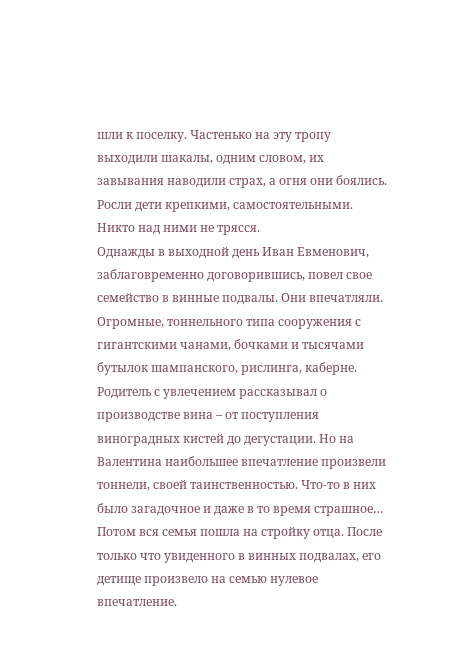шли к поселку. Частенько на эту тропу выходили шакалы, одним словом, их завывания наводили страх, а огня они боялись.
Росли дети крепкими, самостоятельными. Никто над ними не трясся.
Однажды в выходной день Иван Евменович, заблаговременно договорившись, повел свое семейство в винные подвалы. Они впечатляли. Огромные, тоннельного типа сооружения с гигантскими чанами, бочками и тысячами бутылок шампанского, рислинга, каберне. Родитель с увлечением рассказывал о производстве вина – от поступления виноградных кистей до дегустации. Но на Валентина наибольшее впечатление произвели тоннели, своей таинственностью. Что-то в них было загадочное и даже в то время страшное…
Потом вся семья пошла на стройку отца. После только что увиденного в винных подвалах, его детище произвело на семью нулевое впечатление.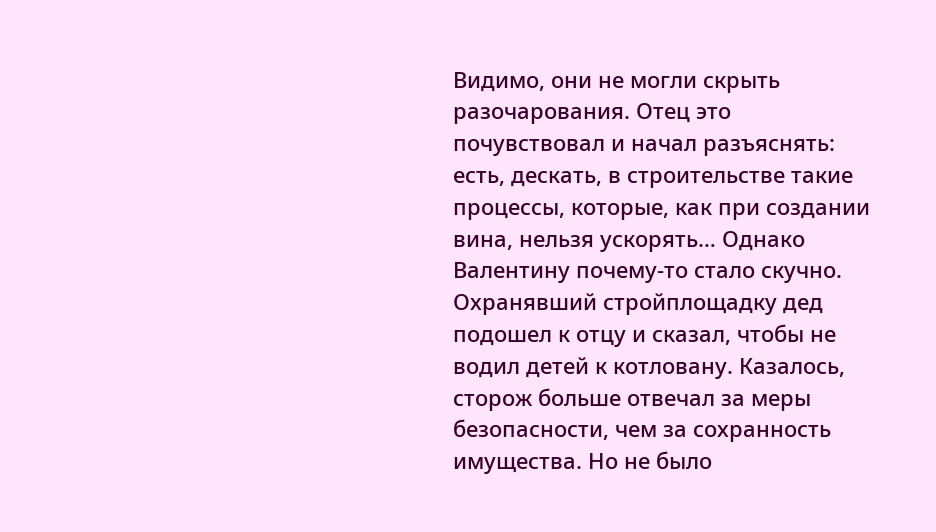Видимо, они не могли скрыть разочарования. Отец это почувствовал и начал разъяснять: есть, дескать, в строительстве такие процессы, которые, как при создании вина, нельзя ускорять… Однако
Валентину почему-то стало скучно. Охранявший стройплощадку дед подошел к отцу и сказал, чтобы не водил детей к котловану. Казалось, сторож больше отвечал за меры безопасности, чем за сохранность имущества. Но не было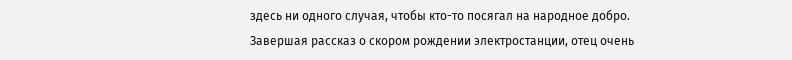здесь ни одного случая, чтобы кто-то посягал на народное добро.
Завершая рассказ о скором рождении электростанции, отец очень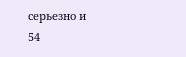серьезно и
54